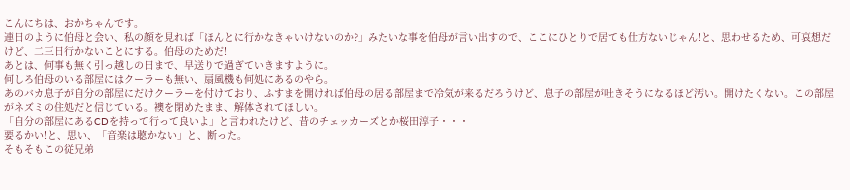こんにちは、おかちゃんです。
連日のように伯母と会い、私の顔を見れば「ほんとに行かなきゃいけないのか?」みたいな事を伯母が言い出すので、ここにひとりで居ても仕方ないじゃん!と、思わせるため、可哀想だけど、二三日行かないことにする。伯母のためだ!
あとは、何事も無く引っ越しの日まで、早送りで過ぎていきますように。
何しろ伯母のいる部屋にはクーラーも無い、扇風機も何処にあるのやら。
あのバカ息子が自分の部屋にだけクーラーを付けており、ふすまを開ければ伯母の居る部屋まで冷気が来るだろうけど、息子の部屋が吐きそうになるほど汚い。開けたくない。この部屋がネズミの住処だと信じている。襖を閉めたまま、解体されてほしい。
「自分の部屋にあるCDを持って行って良いよ」と言われたけど、昔のチェッカーズとか桜田淳子・・・
要るかい!と、思い、「音楽は聴かない」と、断った。
そもそもこの従兄弟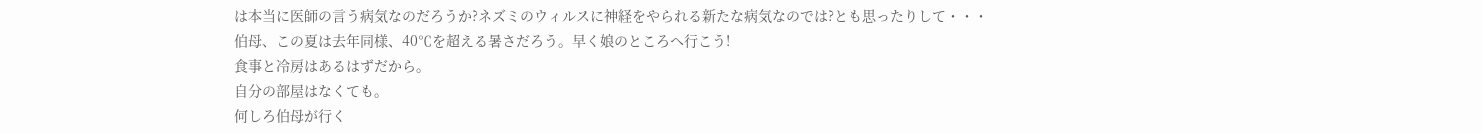は本当に医師の言う病気なのだろうか?ネズミのウィルスに神経をやられる新たな病気なのでは?とも思ったりして・・・
伯母、この夏は去年同様、40℃を超える暑さだろう。早く娘のところへ行こう!
食事と冷房はあるはずだから。
自分の部屋はなくても。
何しろ伯母が行く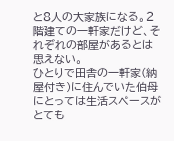と8人の大家族になる。2階建ての一軒家だけど、それぞれの部屋があるとは思えない。
ひとりで田舎の一軒家(納屋付き)に住んでいた伯母にとっては生活スペースがとても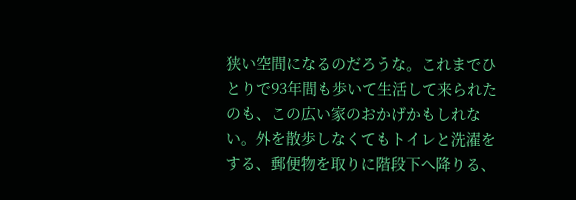狭い空間になるのだろうな。これまでひとりで93年間も歩いて生活して来られたのも、この広い家のおかげかもしれない。外を散歩しなくてもトイレと洗濯をする、郵便物を取りに階段下へ降りる、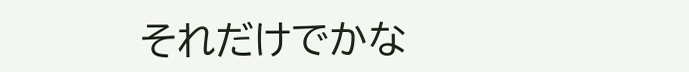それだけでかな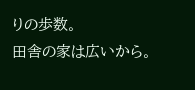りの歩数。
田舎の家は広いから。